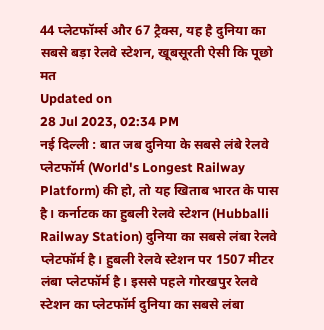44 प्लेटफॉर्म्स और 67 ट्रैक्स, यह है दुनिया का सबसे बड़ा रेलवे स्टेशन, खूबसूरती ऐसी कि पूछो मत
Updated on
28 Jul 2023, 02:34 PM
नई दिल्ली : बात जब दुनिया के सबसे लंबे रेलवे प्लेटफॉर्म (World's Longest Railway Platform) की हो, तो यह खिताब भारत के पास है। कर्नाटक का हुबली रेलवे स्टेशन (Hubballi Railway Station) दुनिया का सबसे लंबा रेलवे प्लेटफॉर्म है। हुबली रेलवे स्टेशन पर 1507 मीटर लंबा प्लेटफॉर्म है। इससे पहले गोरखपुर रेलवे स्टेशन का प्लेटफॉर्म दुनिया का सबसे लंबा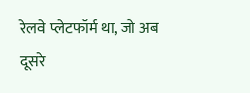रेलवे प्लेटफॉर्म था, जो अब दूसरे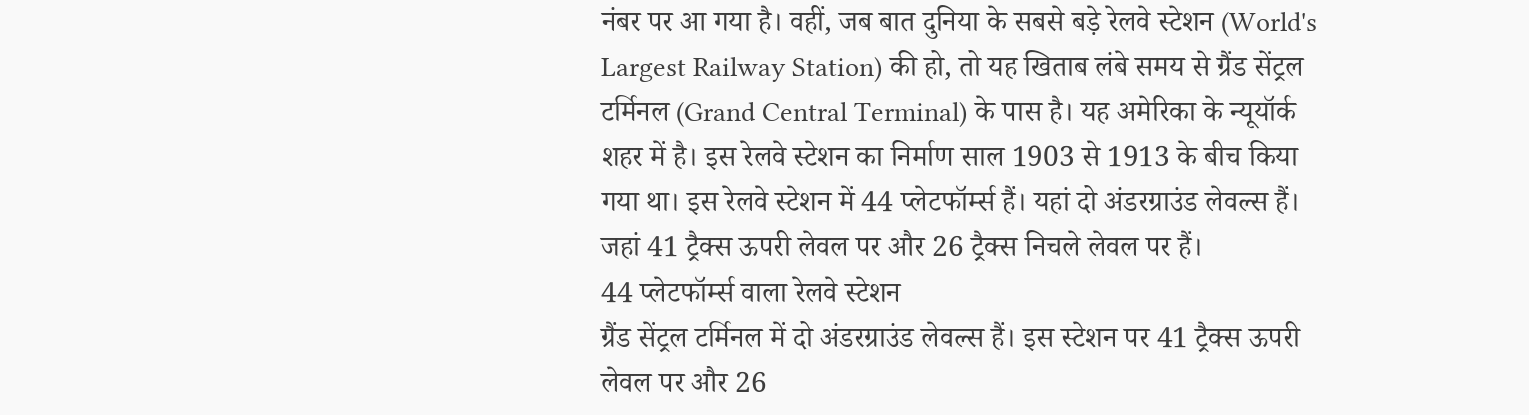नंबर पर आ गया है। वहीं, जब बात दुनिया के सबसे बड़े रेलवे स्टेशन (World's Largest Railway Station) की हो, तो यह खिताब लंबे समय से ग्रैंड सेंट्रल टर्मिनल (Grand Central Terminal) के पास है। यह अमेरिका के न्यूयॉर्क शहर में है। इस रेलवे स्टेशन का निर्माण साल 1903 से 1913 के बीच किया गया था। इस रेलवे स्टेशन में 44 प्लेटफॉर्म्स हैं। यहां दो अंडरग्राउंड लेवल्स हैं। जहां 41 ट्रैक्स ऊपरी लेवल पर और 26 ट्रैक्स निचले लेवल पर हैं।
44 प्लेटफॉर्म्स वाला रेलवे स्टेशन
ग्रैंड सेंट्रल टर्मिनल में दो अंडरग्राउंड लेवल्स हैं। इस स्टेशन पर 41 ट्रैक्स ऊपरी लेवल पर और 26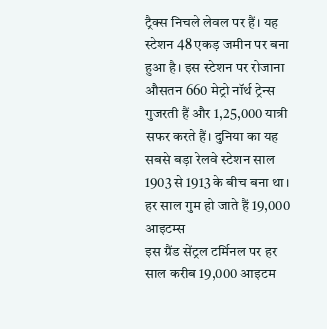ट्रैक्स निचले लेवल पर हैं। यह स्टेशन 48 एकड़ जमीन पर बना हुआ है। इस स्टेशन पर रोजाना औसतन 660 मेट्रो नॉर्थ ट्रेन्स गुजरती हैं और 1,25,000 यात्री सफर करते हैं। दुनिया का यह सबसे बड़ा रेलवे स्टेशन साल 1903 से 1913 के बीच बना था।
हर साल गुम हो जाते हैं 19,000 आइटम्स
इस ग्रैंड सेंट्रल टर्मिनल पर हर साल करीब 19,000 आइटम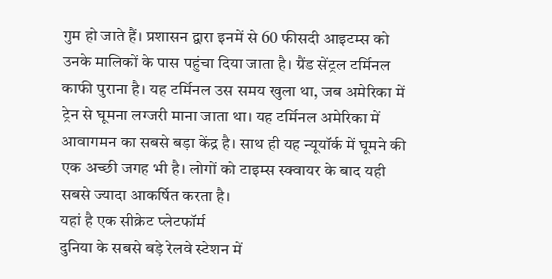गुम हो जाते हैं। प्रशासन द्वारा इनमें से 60 फीसदी आइटम्स को उनके मालिकों के पास पहुंचा दिया जाता है। ग्रैंड सेंट्रल टर्मिनल काफी पुराना है। यह टर्मिनल उस समय खुला था, जब अमेरिका में ट्रेन से घूमना लग्जरी माना जाता था। यह टर्मिनल अमेरिका में आवागमन का सबसे बड़ा केंद्र है। साथ ही यह न्यूयॉर्क में घूमने की एक अच्छी जगह भी है। लोगों को टाइम्स स्क्वायर के बाद यही सबसे ज्यादा आकर्षित करता है।
यहां है एक सीक्रेट प्लेटफॉर्म
दुनिया के सबसे बड़े रेलवे स्टेशन में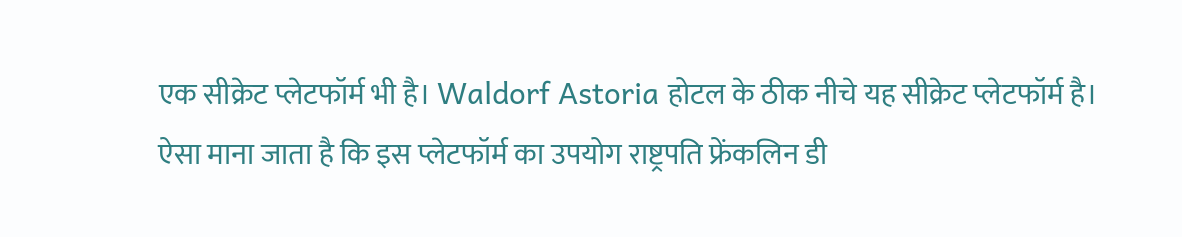एक सीक्रेट प्लेटफॉर्म भी है। Waldorf Astoria होटल के ठीक नीचे यह सीक्रेट प्लेटफॉर्म है। ऐसा माना जाता है कि इस प्लेटफॉर्म का उपयोग राष्ट्रपति फ्रेंकलिन डी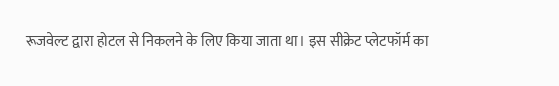रूजवेल्ट द्वारा होटल से निकलने के लिए किया जाता था। इस सीक्रेट प्लेटफॉर्म का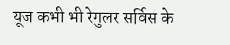यूज कभी भी रेगुलर सर्विस के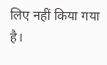लिए नहीं किया गया है।